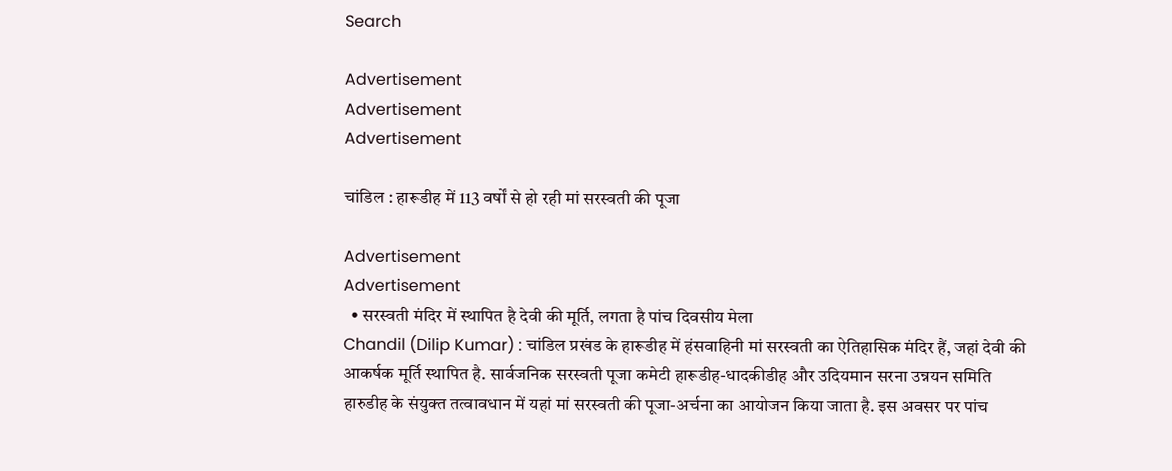Search

Advertisement
Advertisement
Advertisement

चांडिल : हारूडीह में 113 वर्षों से हो रही मां सरस्वती की पूजा

Advertisement
Advertisement
  • सरस्वती मंदिर में स्थापित है देवी की मूर्ति, लगता है पांच दिवसीय मेला
Chandil (Dilip Kumar) : चांडिल प्रखंड के हारूडीह में हंसवाहिनी मां सरस्वती का ऐतिहासिक मंदिर हैं, जहां देवी की आकर्षक मूर्ति स्थापित है. सार्वजनिक सरस्वती पूजा कमेटी हारूडीह-धादकीडीह और उदियमान सरना उन्नयन समिति हारुडीह के संयुक्त तत्वावधान में यहां मां सरस्वती की पूजा-अर्चना का आयोजन किया जाता है. इस अवसर पर पांच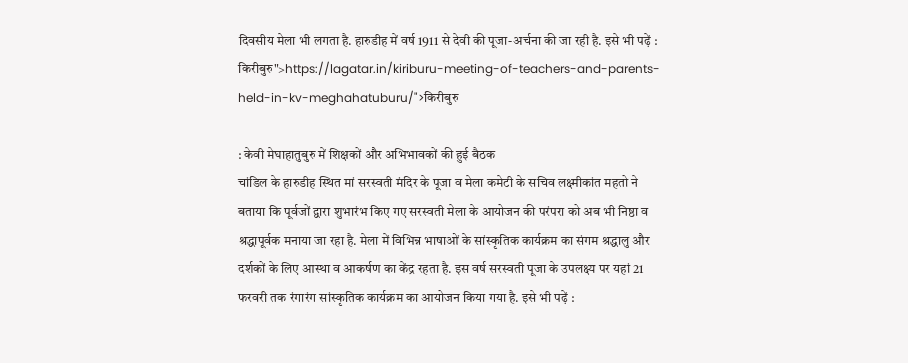दिवसीय मेला भी लगता है. हारुडीह में वर्ष 1911 से देवी की पूजा-अर्चना की जा रही है. इसे भी पढ़ें : किरीबुरु">https://lagatar.in/kiriburu-meeting-of-teachers-and-parents-held-in-kv-meghahatuburu/">किरीबुरु

: केवी मेघाहातुबुरु में शिक्षकों और अभिभावकों की हुई बैठक
चांडिल के हारुडीह स्थित मां सरस्वती मंदिर के पूजा व मेला कमेटी के सचिव लक्ष्मीकांत महतो ने बताया कि पूर्वजों द्वारा शुभारंभ किए गए सरस्वती मेला के आयोजन की परंपरा को अब भी निष्ठा व श्रद्धापूर्वक मनाया जा रहा है. मेला में विभिन्न भाषाओं के सांस्कृतिक कार्यक्रम का संगम श्रद्धालु और दर्शकों के लिए आस्था व आकर्षण का केंद्र रहता है. इस वर्ष सरस्वती पूजा के उपलक्ष्य पर यहां 21 फरवरी तक रंगारंग सांस्कृतिक कार्यक्रम का आयोजन किया गया है. इसे भी पढ़ें :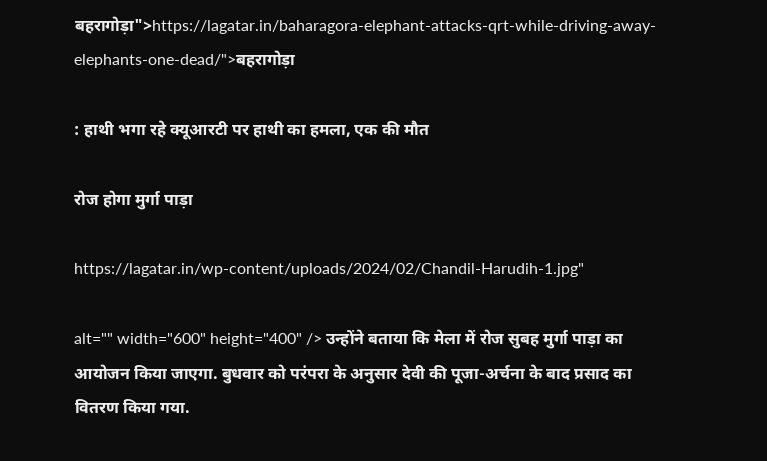बहरागोड़ा">https://lagatar.in/baharagora-elephant-attacks-qrt-while-driving-away-elephants-one-dead/">बहरागोड़ा

: हाथी भगा रहे क्यूआरटी पर हाथी का हमला, एक की मौत

रोज होगा मुर्गा पाड़ा

https://lagatar.in/wp-content/uploads/2024/02/Chandil-Harudih-1.jpg"

alt="" width="600" height="400" /> उन्होंने बताया कि मेला में रोज सुबह मुर्गा पाड़ा का आयोजन किया जाएगा. बुधवार को परंपरा के अनुसार देवी की पूजा-अर्चना के बाद प्रसाद का वितरण किया गया.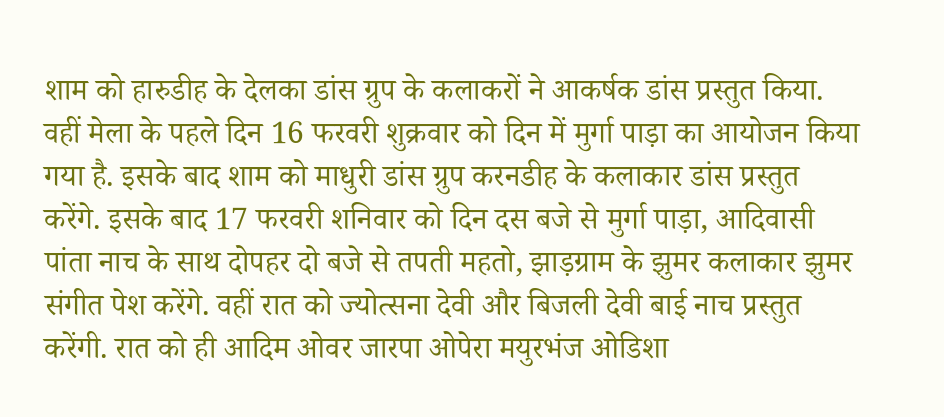शाम को हारुडीह के देलका डांस ग्रुप के कलाकरों ने आकर्षक डांस प्रस्तुत किया. वहीं मेला के पहले दिन 16 फरवरी शुक्रवार को दिन में मुर्गा पाड़ा का आयोजन किया गया है. इसके बाद शाम को माधुरी डांस ग्रुप करनडीह के कलाकार डांस प्रस्तुत करेंगे. इसके बाद 17 फरवरी शनिवार को दिन दस बजे से मुर्गा पाड़ा, आदिवासी पांता नाच के साथ दोपहर दो बजे से तपती महतो, झाड़ग्राम के झुमर कलाकार झुमर संगीत पेश करेंगे. वहीं रात को ज्योत्सना देवी और बिजली देवी बाई नाच प्रस्तुत करेंगी. रात को ही आदिम ओवर जारपा ओपेरा मयुरभंज ओडिशा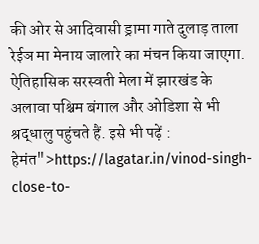की ओर से आदिवासी ड्रामा गाते दुलाड़ ताला रेईञ मा मेनाय जालारे का मंचन किया जाएगा. ऐतिहासिक सरस्वती मेला में झारखंड के अलावा पश्चिम बंगाल और ओडिशा से भी श्रद्धालु पहुंचते हैं. इसे भी पढ़ें : हेमंत">https://lagatar.in/vinod-singh-close-to-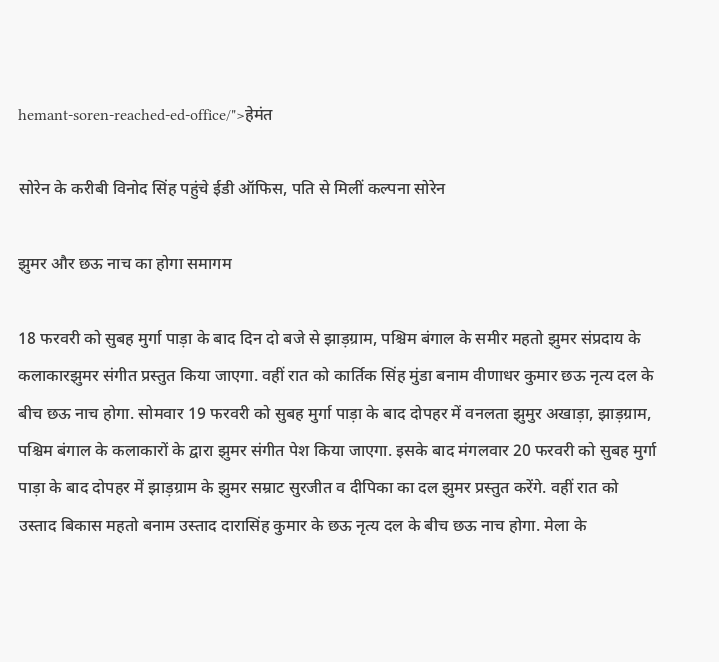hemant-soren-reached-ed-office/">हेमंत

सोरेन के करीबी विनोद सिंह पहुंचे ईडी ऑफिस, पति से मिलीं कल्पना सोरेन

झुमर और छऊ नाच का होगा समागम

18 फरवरी को सुबह मुर्गा पाड़ा के बाद दिन दो बजे से झाड़ग्राम, पश्चिम बंगाल के समीर महतो झुमर संप्रदाय के कलाकारझुमर संगीत प्रस्तुत किया जाएगा. वहीं रात को कार्तिक सिंह मुंडा बनाम वीणाधर कुमार छऊ नृत्य दल के बीच छऊ नाच होगा. सोमवार 19 फरवरी को सुबह मुर्गा पाड़ा के बाद दोपहर में वनलता झुमुर अखाड़ा, झाड़ग्राम, पश्चिम बंगाल के कलाकारों के द्वारा झुमर संगीत पेश किया जाएगा. इसके बाद मंगलवार 20 फरवरी को सुबह मुर्गा पाड़ा के बाद दोपहर में झाड़ग्राम के झुमर सम्राट सुरजीत व दीपिका का दल झुमर प्रस्तुत करेंगे. वहीं रात को उस्ताद बिकास महतो बनाम उस्ताद दारासिंह कुमार के छऊ नृत्य दल के बीच छऊ नाच होगा. मेला के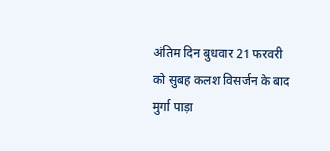अंतिम दिन बुधवार 21 फरवरी को सुबह कलश विसर्जन के बाद मुर्गा पाड़ा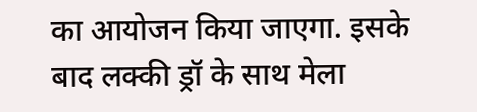का आयोजन किया जाएगा. इसके बाद लक्की ड्रॉ के साथ मेला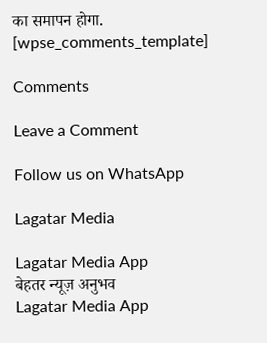का समापन होगा. [wpse_comments_template]

Comments

Leave a Comment

Follow us on WhatsApp

Lagatar Media

Lagatar Media App
बेहतर न्यूज़ अनुभव
Lagatar Media App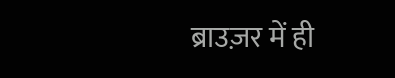ब्राउज़र में ही